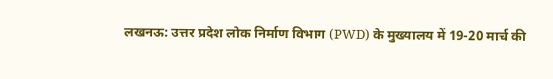लखनऊ: उत्तर प्रदेश लोक निर्माण विभाग (PWD) के मुख्यालय में 19-20 मार्च की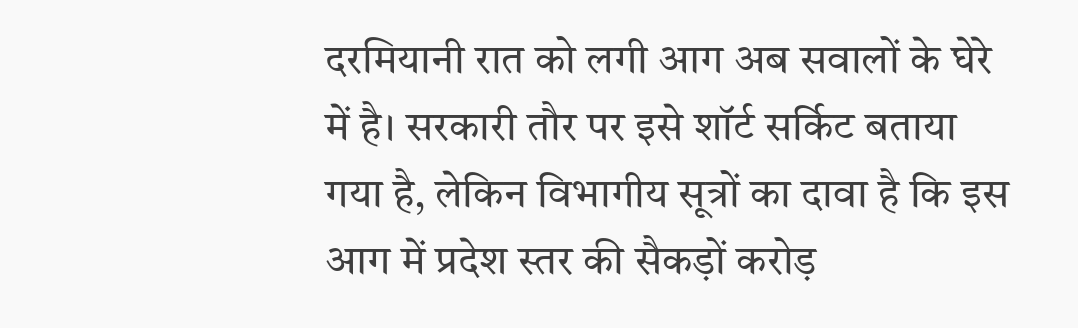दरमियानी रात को लगी आग अब सवालों के घेरे में है। सरकारी तौर पर इसे शॉर्ट सर्किट बताया गया है, लेकिन विभागीय सूत्रों का दावा है कि इस आग में प्रदेश स्तर की सैकड़ों करोड़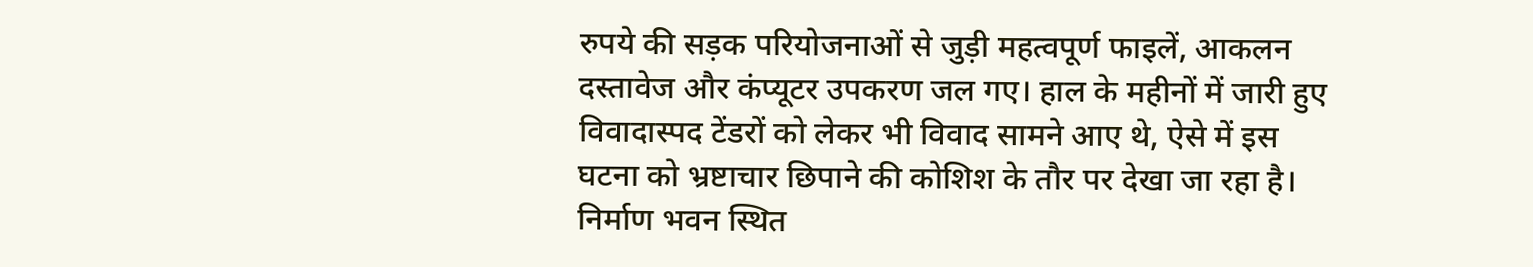रुपये की सड़क परियोजनाओं से जुड़ी महत्वपूर्ण फाइलें, आकलन दस्तावेज और कंप्यूटर उपकरण जल गए। हाल के महीनों में जारी हुए विवादास्पद टेंडरों को लेकर भी विवाद सामने आए थे, ऐसे में इस घटना को भ्रष्टाचार छिपाने की कोशिश के तौर पर देखा जा रहा है।
निर्माण भवन स्थित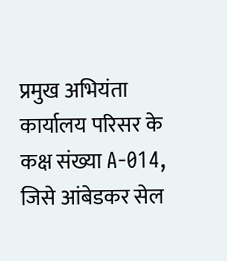प्रमुख अभियंता कार्यालय परिसर के कक्ष संख्या A-014, जिसे आंबेडकर सेल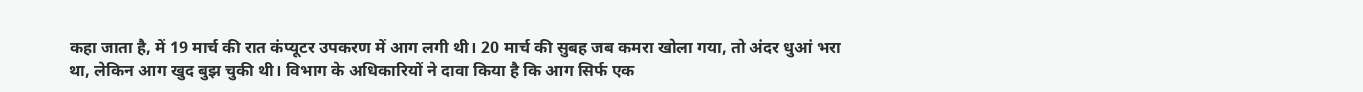कहा जाता है, में 19 मार्च की रात कंप्यूटर उपकरण में आग लगी थी। 20 मार्च की सुबह जब कमरा खोला गया, तो अंदर धुआं भरा था, लेकिन आग खुद बुझ चुकी थी। विभाग के अधिकारियों ने दावा किया है कि आग सिर्फ एक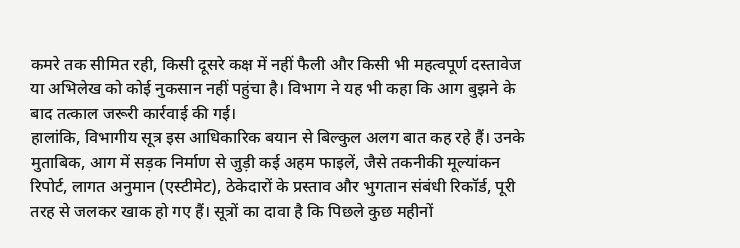कमरे तक सीमित रही, किसी दूसरे कक्ष में नहीं फैली और किसी भी महत्वपूर्ण दस्तावेज या अभिलेख को कोई नुकसान नहीं पहुंचा है। विभाग ने यह भी कहा कि आग बुझने के बाद तत्काल जरूरी कार्रवाई की गई।
हालांकि, विभागीय सूत्र इस आधिकारिक बयान से बिल्कुल अलग बात कह रहे हैं। उनके मुताबिक, आग में सड़क निर्माण से जुड़ी कई अहम फाइलें, जैसे तकनीकी मूल्यांकन रिपोर्ट, लागत अनुमान (एस्टीमेट), ठेकेदारों के प्रस्ताव और भुगतान संबंधी रिकॉर्ड, पूरी तरह से जलकर खाक हो गए हैं। सूत्रों का दावा है कि पिछले कुछ महीनों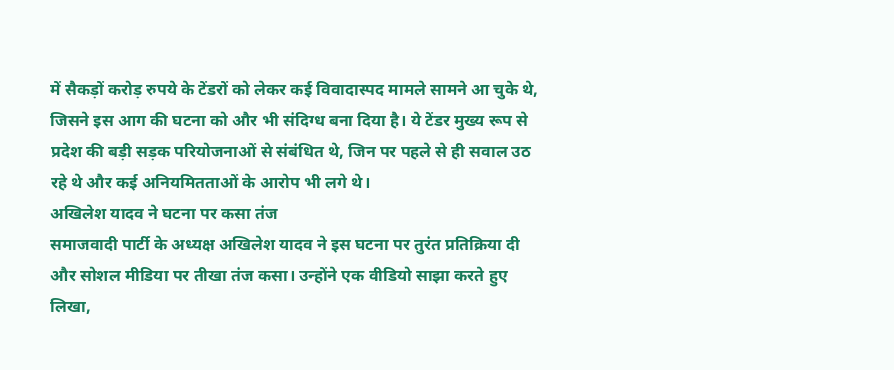में सैकड़ों करोड़ रुपये के टेंडरों को लेकर कई विवादास्पद मामले सामने आ चुके थे, जिसने इस आग की घटना को और भी संदिग्ध बना दिया है। ये टेंडर मुख्य रूप से प्रदेश की बड़ी सड़क परियोजनाओं से संबंधित थे, जिन पर पहले से ही सवाल उठ रहे थे और कई अनियमितताओं के आरोप भी लगे थे।
अखिलेश यादव ने घटना पर कसा तंज
समाजवादी पार्टी के अध्यक्ष अखिलेश यादव ने इस घटना पर तुरंत प्रतिक्रिया दी और सोशल मीडिया पर तीखा तंज कसा। उन्होंने एक वीडियो साझा करते हुए लिखा,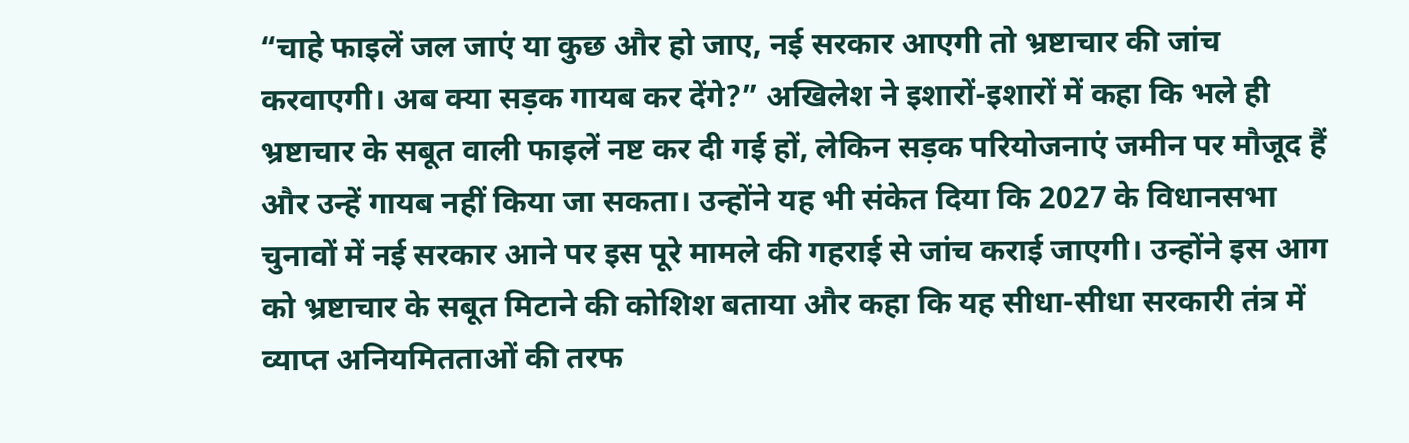“चाहे फाइलें जल जाएं या कुछ और हो जाए, नई सरकार आएगी तो भ्रष्टाचार की जांच करवाएगी। अब क्या सड़क गायब कर देंगे?” अखिलेश ने इशारों-इशारों में कहा कि भले ही भ्रष्टाचार के सबूत वाली फाइलें नष्ट कर दी गई हों, लेकिन सड़क परियोजनाएं जमीन पर मौजूद हैं और उन्हें गायब नहीं किया जा सकता। उन्होंने यह भी संकेत दिया कि 2027 के विधानसभा चुनावों में नई सरकार आने पर इस पूरे मामले की गहराई से जांच कराई जाएगी। उन्होंने इस आग को भ्रष्टाचार के सबूत मिटाने की कोशिश बताया और कहा कि यह सीधा-सीधा सरकारी तंत्र में व्याप्त अनियमितताओं की तरफ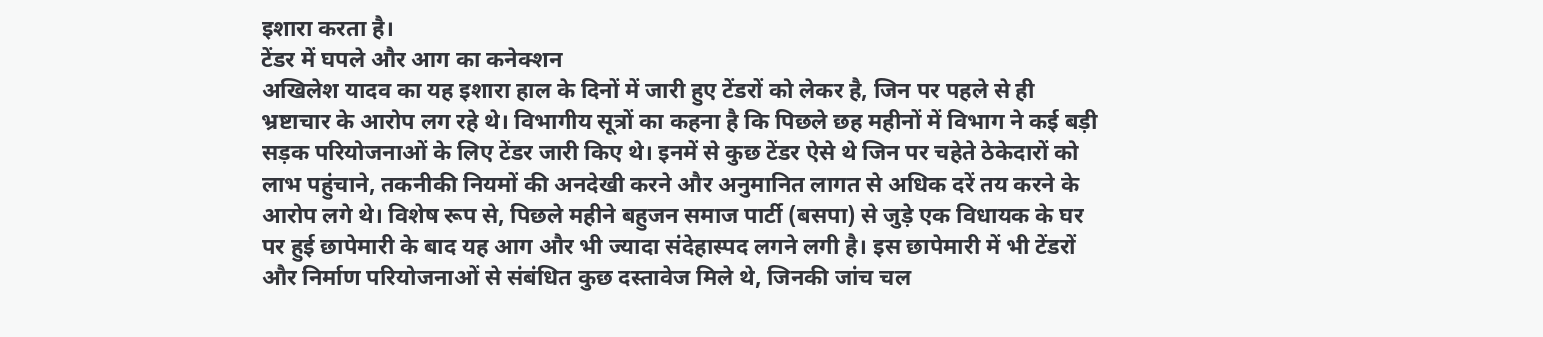इशारा करता है।
टेंडर में घपले और आग का कनेक्शन
अखिलेश यादव का यह इशारा हाल के दिनों में जारी हुए टेंडरों को लेकर है, जिन पर पहले से ही भ्रष्टाचार के आरोप लग रहे थे। विभागीय सूत्रों का कहना है कि पिछले छह महीनों में विभाग ने कई बड़ी सड़क परियोजनाओं के लिए टेंडर जारी किए थे। इनमें से कुछ टेंडर ऐसे थे जिन पर चहेते ठेकेदारों को लाभ पहुंचाने, तकनीकी नियमों की अनदेखी करने और अनुमानित लागत से अधिक दरें तय करने के आरोप लगे थे। विशेष रूप से, पिछले महीने बहुजन समाज पार्टी (बसपा) से जुड़े एक विधायक के घर पर हुई छापेमारी के बाद यह आग और भी ज्यादा संदेहास्पद लगने लगी है। इस छापेमारी में भी टेंडरों और निर्माण परियोजनाओं से संबंधित कुछ दस्तावेज मिले थे, जिनकी जांच चल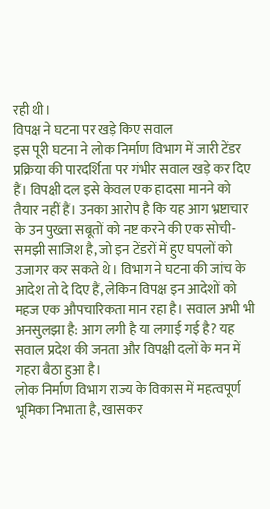रही थी।
विपक्ष ने घटना पर खड़े किए सवाल
इस पूरी घटना ने लोक निर्माण विभाग में जारी टेंडर प्रक्रिया की पारदर्शिता पर गंभीर सवाल खड़े कर दिए हैं। विपक्षी दल इसे केवल एक हादसा मानने को तैयार नहीं हैं। उनका आरोप है कि यह आग भ्रष्टाचार के उन पुख्ता सबूतों को नष्ट करने की एक सोची-समझी साजिश है, जो इन टेंडरों में हुए घपलों को उजागर कर सकते थे। विभाग ने घटना की जांच के आदेश तो दे दिए हैं, लेकिन विपक्ष इन आदेशों को महज एक औपचारिकता मान रहा है। सवाल अभी भी अनसुलझा है: आग लगी है या लगाई गई है? यह सवाल प्रदेश की जनता और विपक्षी दलों के मन में गहरा बैठा हुआ है।
लोक निर्माण विभाग राज्य के विकास में महत्वपूर्ण भूमिका निभाता है, खासकर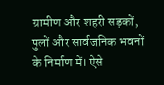ग्रामीण और शहरी सड़कों, पुलों और सार्वजनिक भवनों के निर्माण में। ऐसे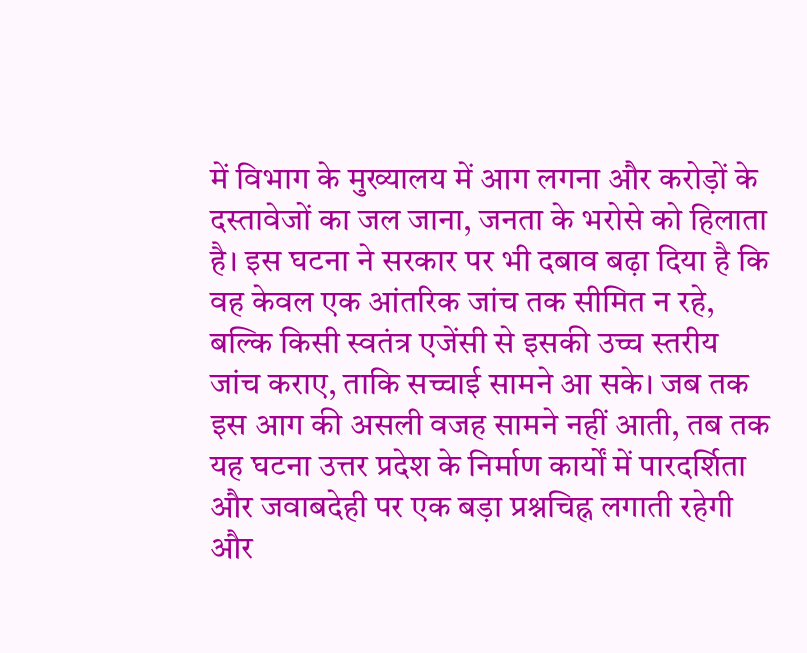में विभाग के मुख्यालय में आग लगना और करोड़ों के दस्तावेजों का जल जाना, जनता के भरोसे को हिलाता है। इस घटना ने सरकार पर भी दबाव बढ़ा दिया है कि वह केवल एक आंतरिक जांच तक सीमित न रहे, बल्कि किसी स्वतंत्र एजेंसी से इसकी उच्च स्तरीय जांच कराए, ताकि सच्चाई सामने आ सके। जब तक इस आग की असली वजह सामने नहीं आती, तब तक यह घटना उत्तर प्रदेश के निर्माण कार्यों में पारदर्शिता और जवाबदेही पर एक बड़ा प्रश्नचिह्न लगाती रहेगी और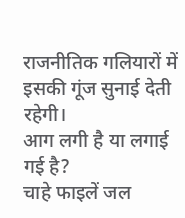राजनीतिक गलियारों में इसकी गूंज सुनाई देती रहेगी।
आग लगी है या लगाई गई है?
चाहे फाइलें जल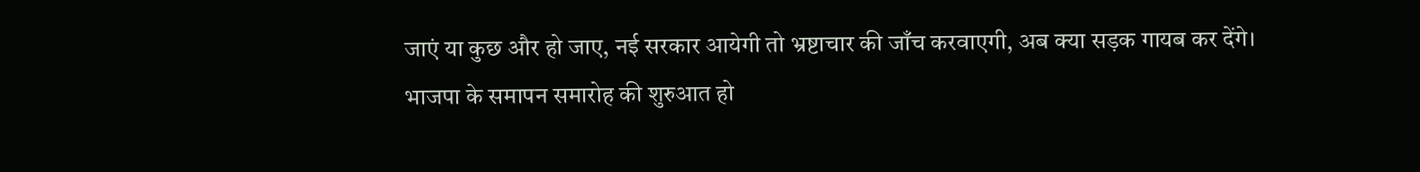जाएं या कुछ और हो जाए, नई सरकार आयेगी तो भ्रष्टाचार की जाँच करवाएगी, अब क्या सड़क गायब कर देंगे।
भाजपा के समापन समारोह की शुरुआत हो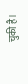चुकी है।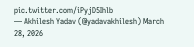pic.twitter.com/iPyjD5Ihlb
— Akhilesh Yadav (@yadavakhilesh) March 28, 2026